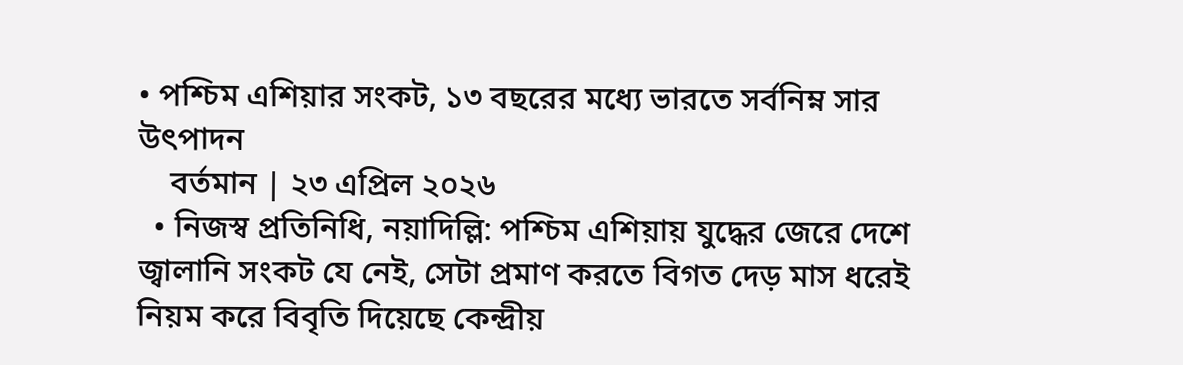• পশ্চিম এশিয়ার সংকট, ১৩ বছরের মধ্যে ভারতে সর্বনিম্ন সার উৎপাদন
    বর্তমান | ২৩ এপ্রিল ২০২৬
  • নিজস্ব প্রতিনিধি, নয়াদিল্লি: পশ্চিম এশিয়ায় যুদ্ধের জেরে দেশে জ্বালানি সংকট যে নেই, সেটা প্রমাণ করতে বিগত দেড় মাস ধরেই নিয়ম করে বিবৃতি দিয়েছে কেন্দ্রীয়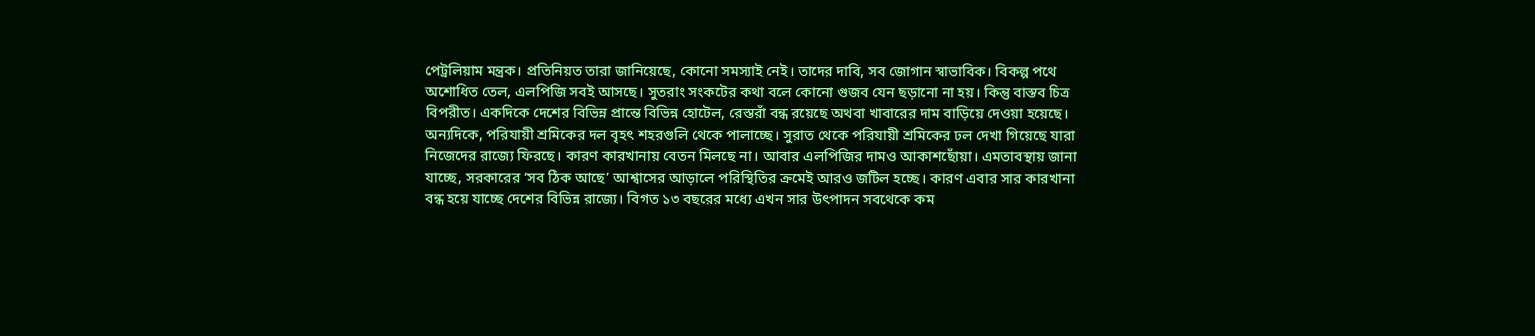পেট্রলিয়াম মন্ত্রক। প্রতিনিয়ত তারা জানিয়েছে, কোনো সমস্যাই নেই। তাদের দাবি, সব জোগান স্বাভাবিক। বিকল্প পথে অশোধিত তেল, এলপিজি সবই আসছে। সুতরাং সংকটের কথা বলে কোনো গুজব যেন ছড়ানো না হয়। কিন্তু বাস্তব চিত্র বিপরীত। একদিকে দেশের বিভিন্ন প্রান্তে বিভিন্ন হোটেল, রেস্তরাঁ বন্ধ রয়েছে অথবা খাবারের দাম বাড়িয়ে দেওয়া হয়েছে। অন্যদিকে, পরিযায়ী শ্রমিকের দল বৃহৎ শহরগুলি থেকে পালাচ্ছে। সুরাত থেকে পরিযায়ী শ্রমিকের ঢল দেখা গিয়েছে যারা নিজেদের রাজ্যে ফিরছে। কারণ কারখানায় বেতন মিলছে না। আবার এলপিজির দামও আকাশছোঁয়া। এমতাবস্থায় জানা যাচ্ছে, সরকারের ‘সব ঠিক আছে’ আশ্বাসের আড়ালে পরিস্থিতির ক্রমেই আরও জটিল হচ্ছে। কারণ এবার সার কারখানা বন্ধ হয়ে যাচ্ছে দেশের বিভিন্ন রাজ্যে। বিগত ১৩ বছরের মধ্যে এখন সার উৎপাদন সবথেকে কম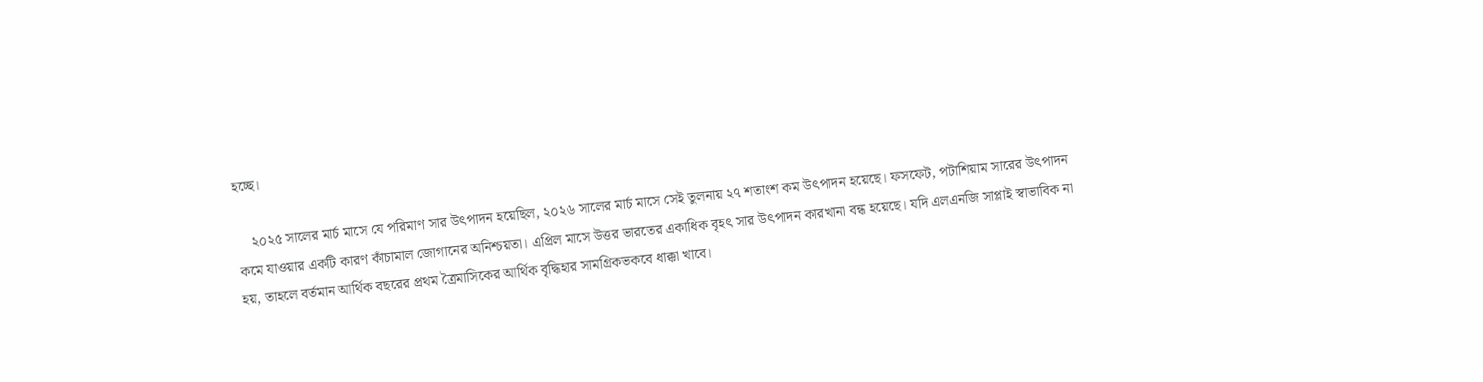হচ্ছে।

    ২০২৫ সালের মার্চ মাসে যে পরিমাণ সার উৎপাদন হয়েছিল, ২০২৬ সালের মার্চ মাসে সেই তুলনায় ২৭ শতাংশ কম উৎপাদন হয়েছে। ফসফেট, পটাশিয়াম সারের উৎপাদন কমে যাওয়ার একটি কারণ কাঁচামাল জোগানের অনিশ্চয়তা। এপ্রিল মাসে উত্তর ভারতের একাধিক বৃহৎ সার উৎপাদন কারখানা বন্ধ হয়েছে। যদি এলএনজি সাপ্লাই স্বাভাবিক না হয়, তাহলে বর্তমান আর্থিক বছরের প্রথম ত্রৈমাসিকের আর্থিক বৃদ্ধিহার সামগ্রিকভকবে ধাক্কা খাবে।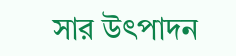সার উৎপাদন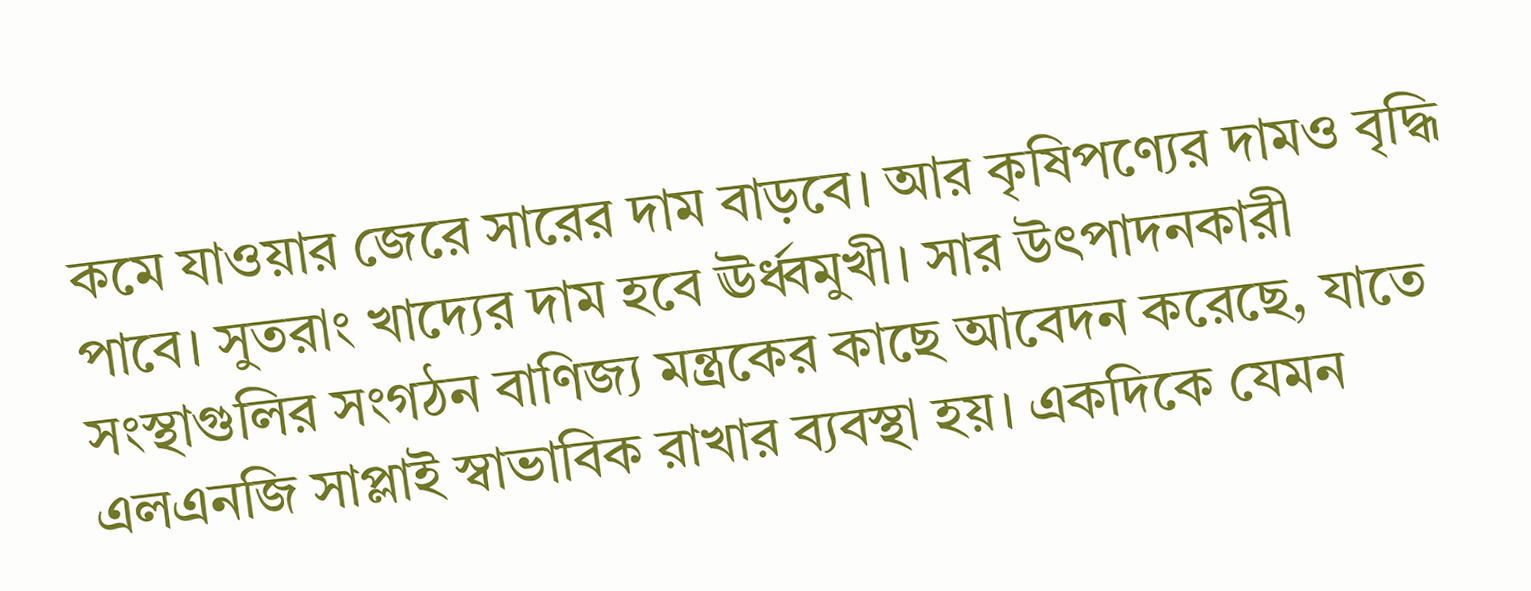কমে যাওয়ার জেরে সারের দাম বাড়বে। আর কৃষিপণ্যের দামও বৃদ্ধি পাবে। সুতরাং খাদ্যের দাম হবে ঊর্ধ্বমুখী। সার উৎপাদনকারী সংস্থাগুলির সংগঠন বাণিজ্য মন্ত্রকের কাছে আবেদন করেছে, যাতে এলএনজি সাপ্লাই স্বাভাবিক রাখার ব্যবস্থা হয়। একদিকে যেমন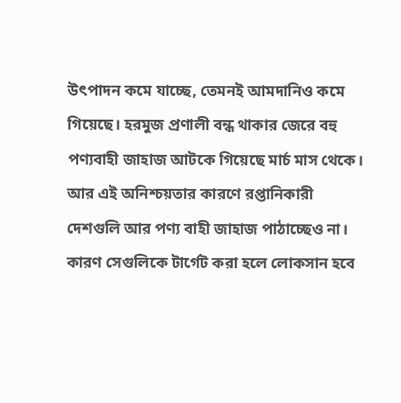উৎপাদন কমে যাচ্ছে, তেমনই আমদানিও কমে গিয়েছে। হরমুজ প্রণালী বন্ধ থাকার জেরে বহু পণ্যবাহী জাহাজ আটকে গিয়েছে মার্চ মাস থেকে। আর এই অনিশ্চয়তার কারণে রপ্তানিকারী দেশগুলি আর পণ্য বাহী জাহাজ পাঠাচ্ছেও না। কারণ সেগুলিকে টার্গেট করা হলে লোকসান হবে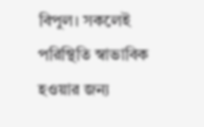বিপুল। সকলেই পরিস্থিতি স্বাভাবিক হওয়ার জন্য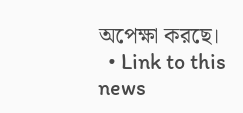অপেক্ষা করছে।
  • Link to this news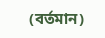(বর্তমান)